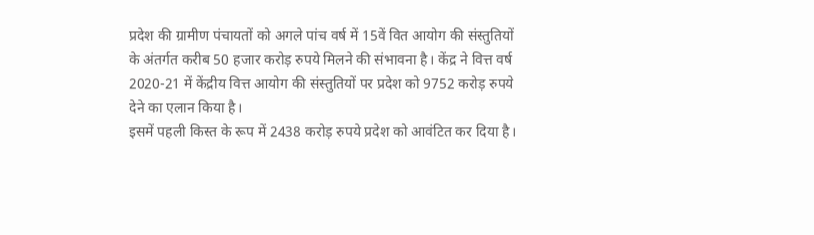प्रदेश की ग्रामीण पंचायतों को अगले पांच वर्ष में 15वें वित आयोग की संस्तुतियों के अंतर्गत करीब 50 हजार करोड़ रुपये मिलने की संभावना है। केंद्र ने वित्त वर्ष 2020-21 में केंद्रीय वित्त आयोग की संस्तुतियों पर प्रदेश को 9752 करोड़ रुपये देने का एलान किया है।
इसमें पहली किस्त के रूप में 2438 करोड़ रुपये प्रदेश को आवंटित कर दिया है।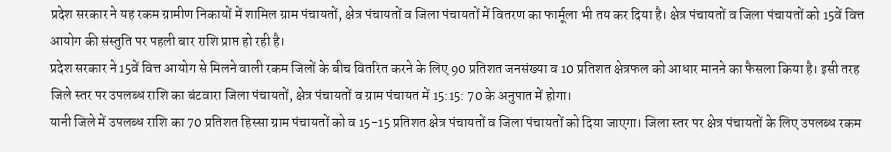प्रदेश सरकार ने यह रकम ग्रामीण निकायों में शामिल ग्राम पंचायतों, क्षेत्र पंचायतों व जिला पंचायतों में वितरण का फार्मूला भी तय कर दिया है। क्षेत्र पंचायतों व जिला पंचायतों को 15वें वित्त आयोग की संस्तुति पर पहली बार राशि प्राप्त हो रही है।
प्रदेश सरकार ने 15वें वित्त आयोग से मिलने वाली रकम जिलों के बीच वितरित करने के लिए 90 प्रतिशत जनसंख्या व 10 प्रतिशत क्षेत्रफल को आधार मानने का फैसला किया है। इसी तरह जिले स्तर पर उपलब्ध राशि का बंटवारा जिला पंचायतों, क्षेत्र पंचायतों व ग्राम पंचायत में 15:15: 70 के अनुपात में होगा।
यानी जिले में उपलब्ध राशि का 70 प्रतिशत हिस्सा ग्राम पंचायतों को व 15-15 प्रतिशत क्षेत्र पंचायतों व जिला पंचायतों को दिया जाएगा। जिला स्तर पर क्षेत्र पंचायतों के लिए उपलब्ध रकम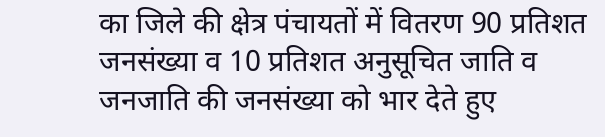का जिले की क्षेत्र पंचायतों में वितरण 90 प्रतिशत जनसंख्या व 10 प्रतिशत अनुसूचित जाति व जनजाति की जनसंख्या को भार देते हुए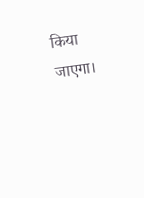किया जाएगा।